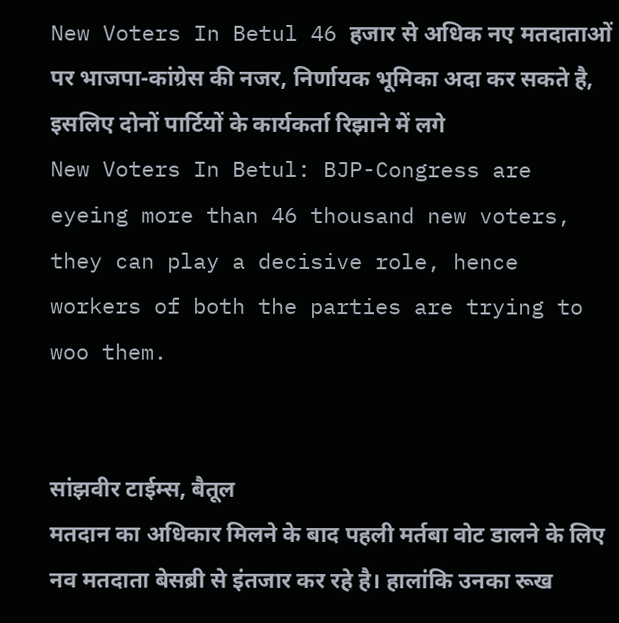New Voters In Betul 46 हजार से अधिक नए मतदाताओं पर भाजपा-कांग्रेस की नजर, निर्णायक भूमिका अदा कर सकते है, इसलिए दोनों पार्टियों के कार्यकर्ता रिझाने में लगे
New Voters In Betul: BJP-Congress are eyeing more than 46 thousand new voters, they can play a decisive role, hence workers of both the parties are trying to woo them.


सांझवीर टाईम्स, बैतूल
मतदान का अधिकार मिलने के बाद पहली मर्तबा वोट डालने के लिए नव मतदाता बेसब्री से इंतजार कर रहे है। हालांकि उनका रूख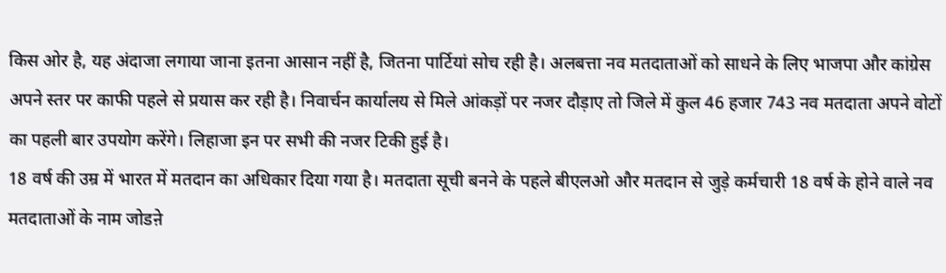किस ओर है, यह अंदाजा लगाया जाना इतना आसान नहीं है, जितना पार्टियां सोच रही है। अलबत्ता नव मतदाताओं को साधने के लिए भाजपा और कांग्रेस अपने स्तर पर काफी पहले से प्रयास कर रही है। निवार्चन कार्यालय से मिले आंकड़ों पर नजर दौड़ाए तो जिले में कुल 46 हजार 743 नव मतदाता अपने वोटों का पहली बार उपयोग करेंगे। लिहाजा इन पर सभी की नजर टिकी हुई है।
18 वर्ष की उम्र में भारत में मतदान का अधिकार दिया गया है। मतदाता सूची बनने के पहले बीएलओ और मतदान से जुड़े कर्मचारी 18 वर्ष के होने वाले नव मतदाताओं के नाम जोडऩे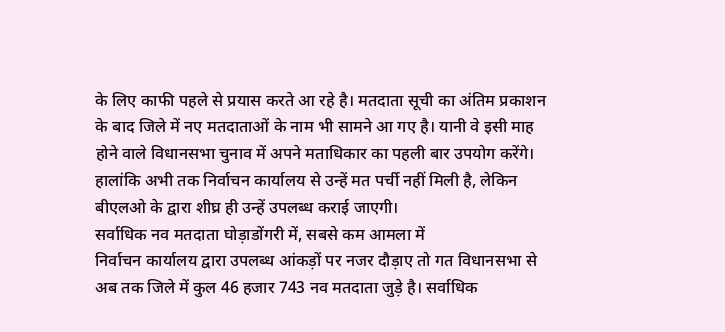के लिए काफी पहले से प्रयास करते आ रहे है। मतदाता सूची का अंतिम प्रकाशन के बाद जिले में नए मतदाताओं के नाम भी सामने आ गए है। यानी वे इसी माह होने वाले विधानसभा चुनाव में अपने मताधिकार का पहली बार उपयोग करेंगे। हालांकि अभी तक निर्वाचन कार्यालय से उन्हें मत पर्ची नहीं मिली है, लेकिन बीएलओ के द्वारा शीघ्र ही उन्हें उपलब्ध कराई जाएगी।
सर्वाधिक नव मतदाता घोड़ाडोंगरी में, सबसे कम आमला में
निर्वाचन कार्यालय द्वारा उपलब्ध आंकड़ों पर नजर दौड़ाए तो गत विधानसभा से अब तक जिले में कुल 46 हजार 743 नव मतदाता जुड़े है। सर्वाधिक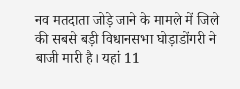नव मतदाता जोड़े जाने के मामले में जिले की सबसे बड़ी विधानसभा घोड़ाडोंगरी ने बाजी मारी है। यहां 11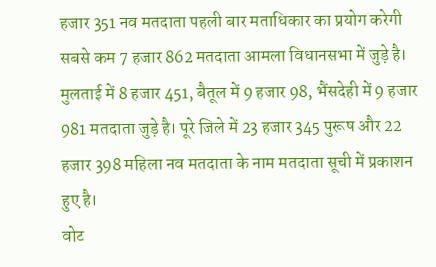हजार 351 नव मतदाता पहली बार मताधिकार का प्रयोग करेगी सबसे कम 7 हजार 862 मतदाता आमला विधानसभा में जुड़े है। मुलताई में 8 हजार 451, बैतूल में 9 हजार 98, भैंसदेही में 9 हजार 981 मतदाता जुड़े है। पूरे जिले में 23 हजार 345 पुरूष और 22 हजार 398 महिला नव मतदाता के नाम मतदाता सूची में प्रकाशन हुए है।
वोट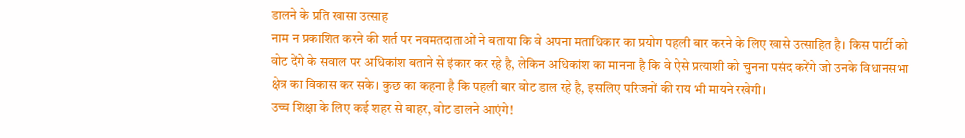डालने के प्रति खासा उत्साह
नाम न प्रकाशित करने की शर्त पर नवमतदाताओं ने बताया कि वे अपना मताधिकार का प्रयोग पहली बार करने के लिए खासे उत्साहित है। किस पार्टी को वोट देंगे के सवाल पर अधिकांश बताने से इंकार कर रहे है, लेकिन अधिकांश का मानना है कि वे ऐसे प्रत्याशी को चुनना पसंद करेंगे जो उनके विधानसभा क्षेत्र का विकास कर सके। कुछ का कहना है कि पहली बार वोट डाल रहे है, इसलिए परिजनों की राय भी मायने रखेगी।
उच्च शिक्षा के लिए कई शहर से बाहर, वोट डालने आएंगे!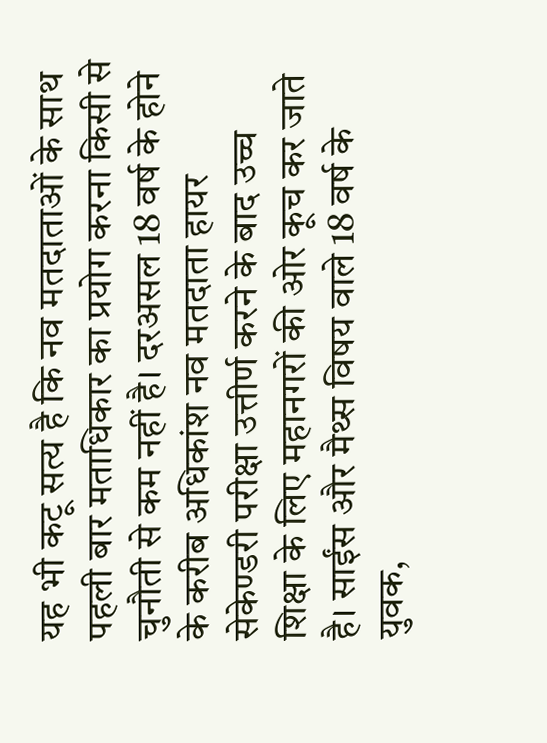यह भी कटू सत्य है कि नव मतदाताओं के साथ पहली बार मताधिकार का प्रयोग करना किसी से चुनौती से कम नहीं है। दरअसल 18 वर्ष के होने के करीब अधिकांश नव मतदाता हायर सेकेण्डरी परीक्षा उत्तीर्ण करने के बाद उच्च शिक्षा के लिए महानगरों की ओर कूच कर जाते है। साईंस और मैथ्स विषय वाले 18 वर्ष के युवक,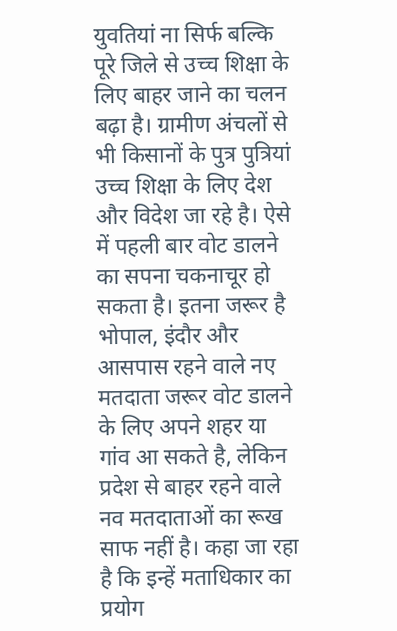युवतियां ना सिर्फ बल्कि पूरे जिले से उच्च शिक्षा के लिए बाहर जाने का चलन बढ़ा है। ग्रामीण अंचलों से भी किसानों के पुत्र पुत्रियां उच्च शिक्षा के लिए देश और विदेश जा रहे है। ऐसे में पहली बार वोट डालने का सपना चकनाचूर हो सकता है। इतना जरूर है भोपाल, इंदौर और आसपास रहने वाले नए मतदाता जरूर वोट डालने के लिए अपने शहर या गांव आ सकते है, लेकिन प्रदेश से बाहर रहने वाले नव मतदाताओं का रूख साफ नहीं है। कहा जा रहा है कि इन्हें मताधिकार का प्रयोग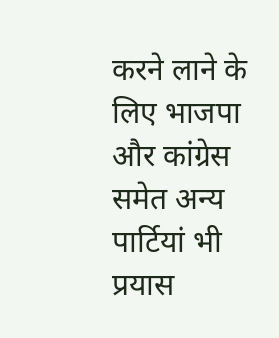करने लाने के लिए भाजपा और कांग्रेस समेत अन्य पार्टियां भी प्रयास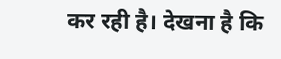कर रही है। देखना है कि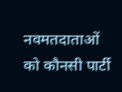नवमतदाताओं को कौनसी पार्टी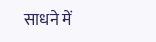साधने में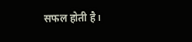सफल होती है।